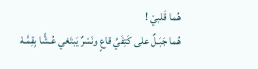هُما قَلبيْ !
هُما جَبَـلٌ على كَتِفَيِّ قاعٍ ونَسْرٌ يَبتَغي عُـشًّا بِقِمَّـهْ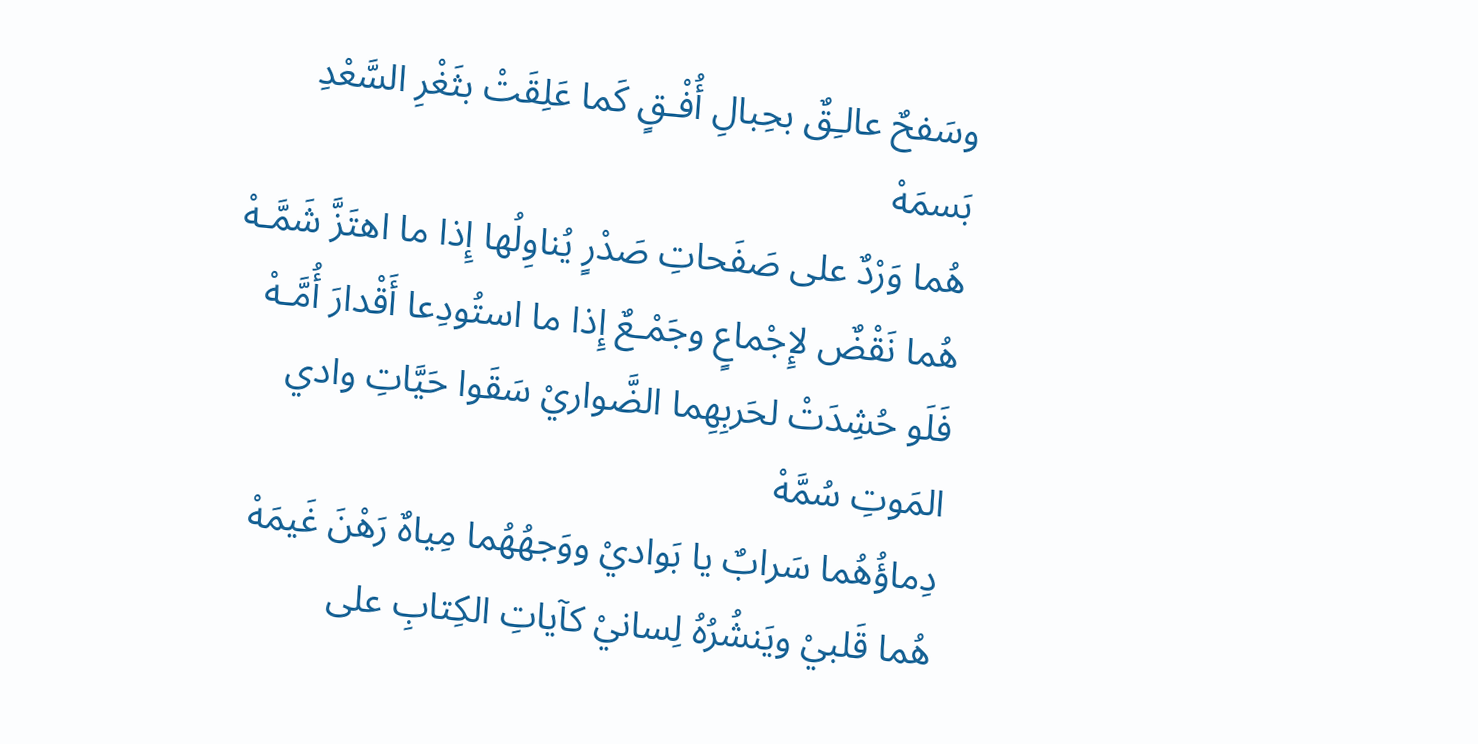وسَفحٌ عالـِقٌ بحِبالِ أُفْـقٍ كَما عَلِقَتْ بثَغْرِ السَّعْدِ بَسمَهْ
هُما وَرْدٌ على صَفَحاتِ صَدْرٍ يُناوِلُها إِذا ما اهتَزَّ شَمَّـهْ
هُما نَقْضٌ لإِجْماعٍ وجَمْـعٌ إِذا ما استُودِعا أَقْدارَ أُمَّـهْ
فَلَو حُشِدَتْ لحَربِهِما الضَّواريْ سَقَوا حَيَّاتِ وادي المَوتِ سُمَّهْ
دِماؤُهُما سَرابٌ يا بَواديْ ووَجهُهُما مِياهٌ رَهْنَ غَيمَهْ
هُما قَلبيْ ويَنشُرُهُ لِسانيْ كآياتِ الكِتابِ على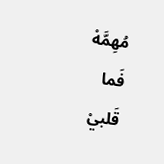مُهِمَّهْ
فَما قَلبيْ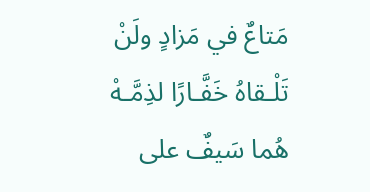مَتاعٌ في مَزادٍ ولَنْ تَلْـقاهُ خَفَّـارًا لذِمَّـهْ
هُما سَيفٌ على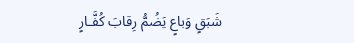شَبَقٍ وَباعٍ يَضُمُّ رِقابَ كُفَّـارٍ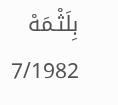بِلَثْـمَهْ
7/1982